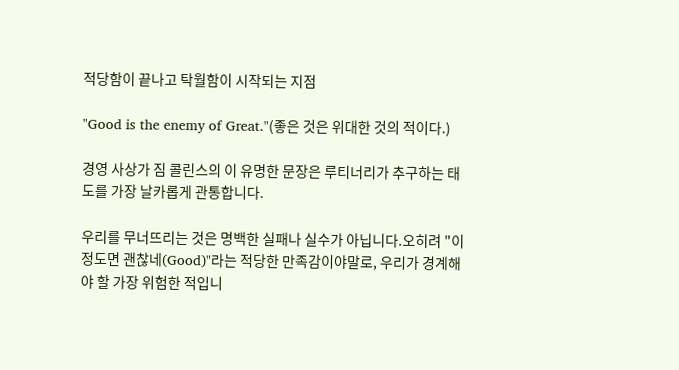적당함이 끝나고 탁월함이 시작되는 지점

"Good is the enemy of Great."(좋은 것은 위대한 것의 적이다.)

경영 사상가 짐 콜린스의 이 유명한 문장은 루티너리가 추구하는 태도를 가장 날카롭게 관통합니다.

우리를 무너뜨리는 것은 명백한 실패나 실수가 아닙니다.오히려 "이 정도면 괜찮네(Good)"라는 적당한 만족감이야말로, 우리가 경계해야 할 가장 위험한 적입니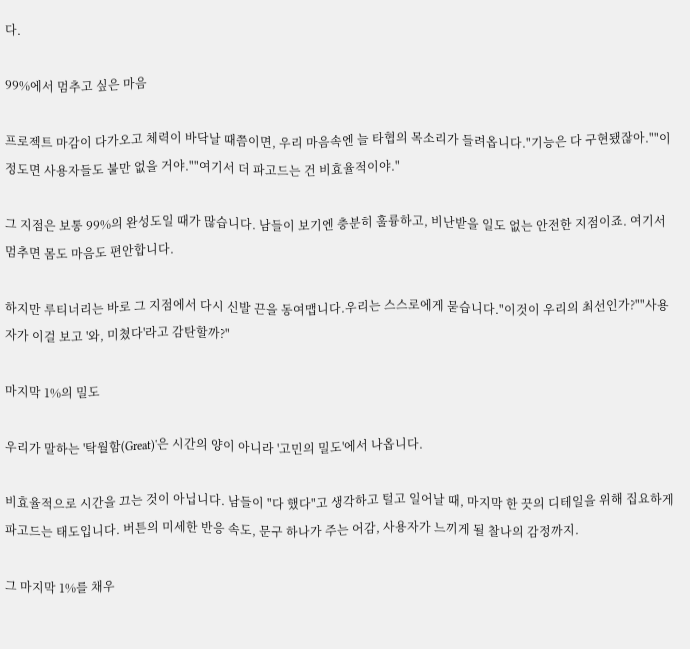다.

99%에서 멈추고 싶은 마음

프로젝트 마감이 다가오고 체력이 바닥날 때쯤이면, 우리 마음속엔 늘 타협의 목소리가 들려옵니다."기능은 다 구현됐잖아.""이 정도면 사용자들도 불만 없을 거야.""여기서 더 파고드는 건 비효율적이야."

그 지점은 보통 99%의 완성도일 때가 많습니다. 남들이 보기엔 충분히 훌륭하고, 비난받을 일도 없는 안전한 지점이죠. 여기서 멈추면 몸도 마음도 편안합니다.

하지만 루티너리는 바로 그 지점에서 다시 신발 끈을 동여맵니다.우리는 스스로에게 묻습니다."이것이 우리의 최선인가?""사용자가 이걸 보고 '와, 미쳤다'라고 감탄할까?"

마지막 1%의 밀도

우리가 말하는 '탁월함(Great)'은 시간의 양이 아니라 '고민의 밀도'에서 나옵니다.

비효율적으로 시간을 끄는 것이 아닙니다. 남들이 "다 했다"고 생각하고 털고 일어날 때, 마지막 한 끗의 디테일을 위해 집요하게 파고드는 태도입니다. 버튼의 미세한 반응 속도, 문구 하나가 주는 어감, 사용자가 느끼게 될 찰나의 감정까지.

그 마지막 1%를 채우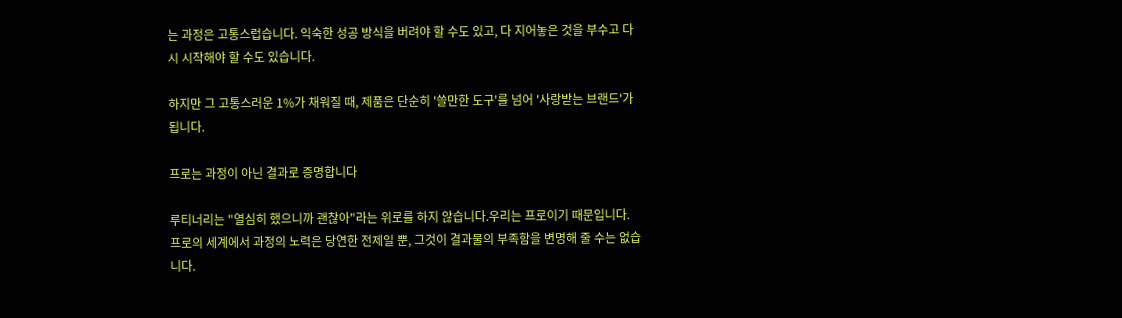는 과정은 고통스럽습니다. 익숙한 성공 방식을 버려야 할 수도 있고, 다 지어놓은 것을 부수고 다시 시작해야 할 수도 있습니다.

하지만 그 고통스러운 1%가 채워질 때, 제품은 단순히 '쓸만한 도구'를 넘어 '사랑받는 브랜드'가 됩니다.

프로는 과정이 아닌 결과로 증명합니다

루티너리는 "열심히 했으니까 괜찮아"라는 위로를 하지 않습니다.우리는 프로이기 때문입니다. 프로의 세계에서 과정의 노력은 당연한 전제일 뿐, 그것이 결과물의 부족함을 변명해 줄 수는 없습니다.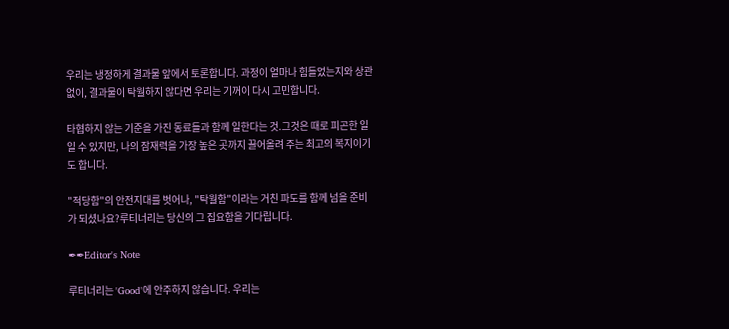우리는 냉정하게 결과물 앞에서 토론합니다. 과정이 얼마나 힘들었는지와 상관없이, 결과물이 탁월하지 않다면 우리는 기꺼이 다시 고민합니다.

타협하지 않는 기준을 가진 동료들과 함께 일한다는 것.그것은 때로 피곤한 일일 수 있지만, 나의 잠재력을 가장 높은 곳까지 끌어올려 주는 최고의 복지이기도 합니다.

"적당함"의 안전지대를 벗어나, "탁월함"이라는 거친 파도를 함께 넘을 준비가 되셨나요?루티너리는 당신의 그 집요함을 기다립니다.

✒✒Editor's Note

루티너리는 'Good'에 안주하지 않습니다. 우리는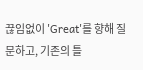끊임없이 'Great'를 향해 질문하고, 기존의 틀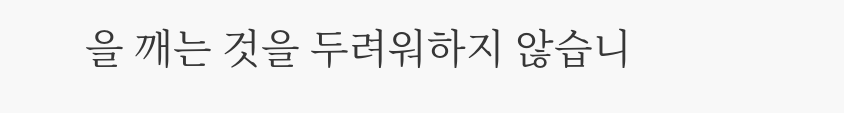을 깨는 것을 두려워하지 않습니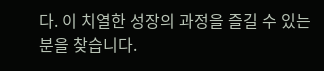다. 이 치열한 성장의 과정을 즐길 수 있는 분을 찾습니다.